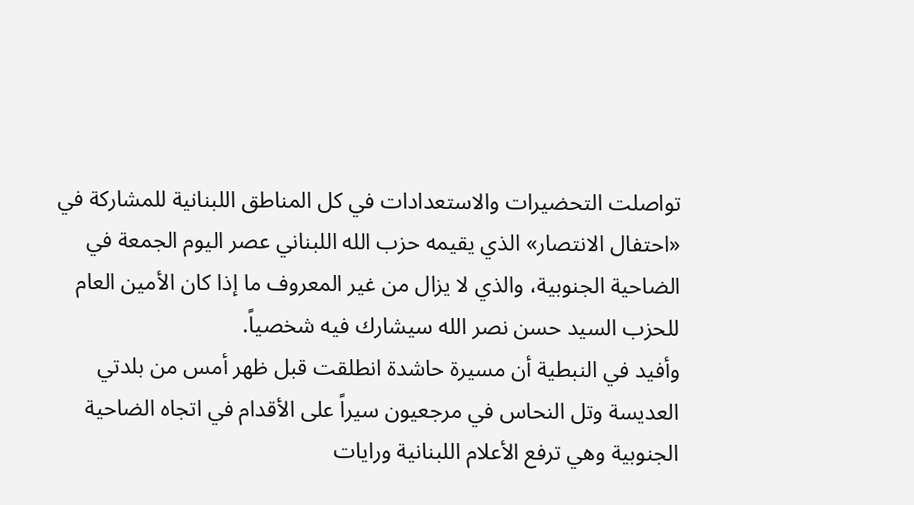تواصلت التحضيرات والاستعدادات في كل المناطق اللبنانية للمشاركة في «احتفال الانتصار» الذي يقيمه حزب الله اللبناني عصر اليوم الجمعة في الضاحية الجنوبية، والذي لا يزال من غير المعروف ما إذا كان الأمين العام للحزب السيد حسن نصر الله سيشارك فيه شخصياً.
وأفيد في النبطية أن مسيرة حاشدة انطلقت قبل ظهر أمس من بلدتي العديسة وتل النحاس في مرجعيون سيراً على الأقدام في اتجاه الضاحية الجنوبية وهي ترفع الأعلام اللبنانية ورايات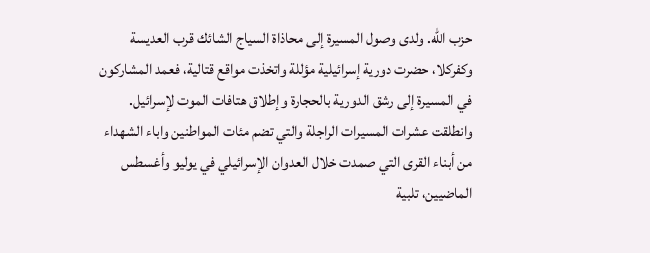حزب الله. ولدى وصول المسيرة إلى محاذاة السياج الشائك قرب العديسة وكفركلا، حضرت دورية إسرائيلية مؤللة واتخذت مواقع قتالية، فعمد المشاركون في المسيرة إلى رشق الدورية بالحجارة وإطلاق هتافات الموت لإسرائيل.
وانطلقت عشرات المسيرات الراجلة والتي تضم مئات المواطنين واباء الشهداء من أبناء القرى التي صمدت خلال العدوان الإسرائيلي في يوليو وأغسطس الماضيين، تلبية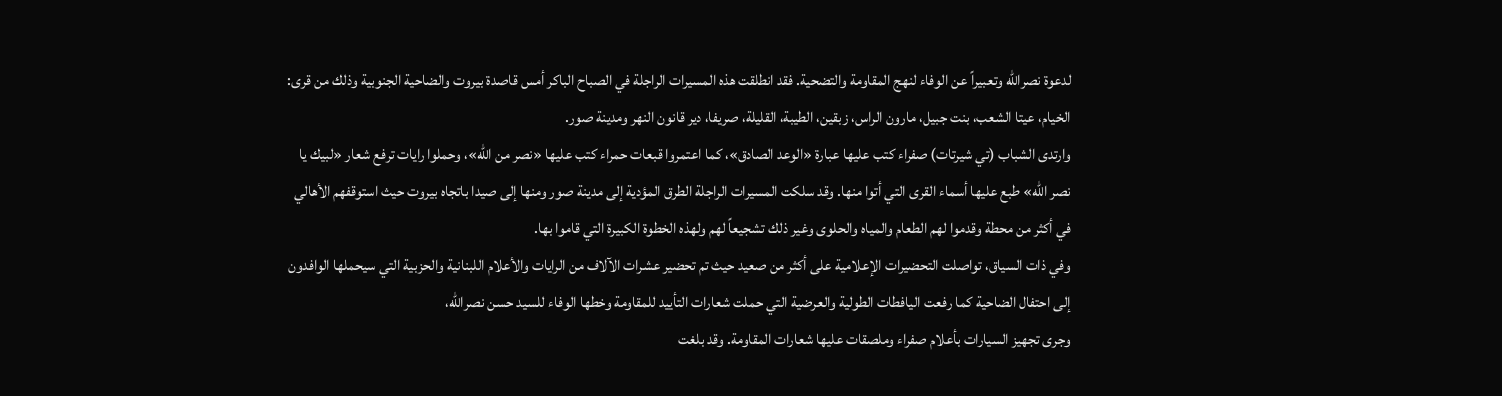لدعوة نصرالله وتعبيراً عن الوفاء لنهج المقاومة والتضحية. فقد انطلقت هذه المسيرات الراجلة في الصباح الباكر أمس قاصدة بيروت والضاحية الجنوبية وذلك من قرى: الخيام، عيتا الشعب، بنت جبيل، مارون الراس، زبقين، الطيبة، القليلة، صريفا، دير قانون النهر ومدينة صور.
وارتدى الشباب (تي شيرتات) صفراء كتب عليها عبارة «الوعد الصادق»، كما اعتمروا قبعات حمراء كتب عليها «نصر من الله»، وحملوا رايات ترفع شعار «لبيك يا نصر الله» طبع عليها أسماء القرى التي أتوا منها. وقد سلكت المسيرات الراجلة الطرق المؤدية إلى مدينة صور ومنها إلى صيدا باتجاه بيروت حيث استوقفهم الأهالي في أكثر من محطة وقدموا لهم الطعام والمياه والحلوى وغير ذلك تشجيعاً لهم ولهذه الخطوة الكبيرة التي قاموا بها.
وفي ذات السياق، تواصلت التحضيرات الإعلامية على أكثر من صعيد حيث تم تحضير عشرات الآلاف من الرايات والأعلام اللبنانية والحزبية التي سيحملها الوافدون إلى احتفال الضاحية كما رفعت اليافطات الطولية والعرضية التي حملت شعارات التأييد للمقاومة وخطها الوفاء للسيد حسن نصرالله،
وجرى تجهيز السيارات بأعلام صفراء وملصقات عليها شعارات المقاومة. وقد بلغت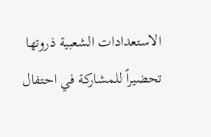الاستعدادات الشعبية ذروتها تحضيراً للمشاركة في احتفال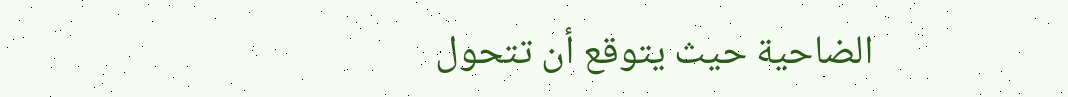الضاحية حيث يتوقع أن تتحول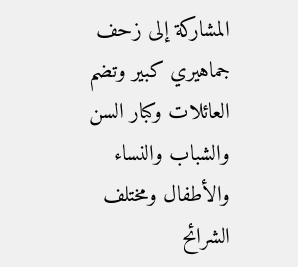المشاركة إلى زحف جماهيري كبير وتضم العائلات وكبار السن والشباب والنساء والأطفال ومختلف الشرائح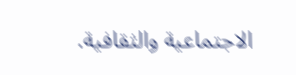الاجتماعية والثقافية.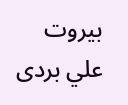بيروت علي بردى